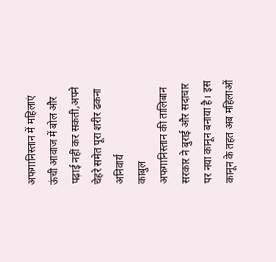अफगानिस्तान में महिलाएं ऊंची आवाज में बोल और पढ़ाई नहीं कर सकती,अपने चेहरे समेत पूरा शरीर ढकना अनिवार्य
काबुल
अफगानिस्तान की तालिबान सरकार ने बुराई और सदाचार पर नया कानून बनाया है। इस कानून के तहत अब महिलाओं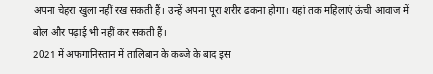अपना चेहरा खुला नहीं रख सकती हैं। उन्हें अपना पूरा शरीर ढकना होगा। यहां तक महिलाएं ऊंची आवाज में बोल और पढ़ाई भी नहीं कर सकती हैं।
2021 में अफगानिस्तान में तालिबान के कब्जे के बाद इस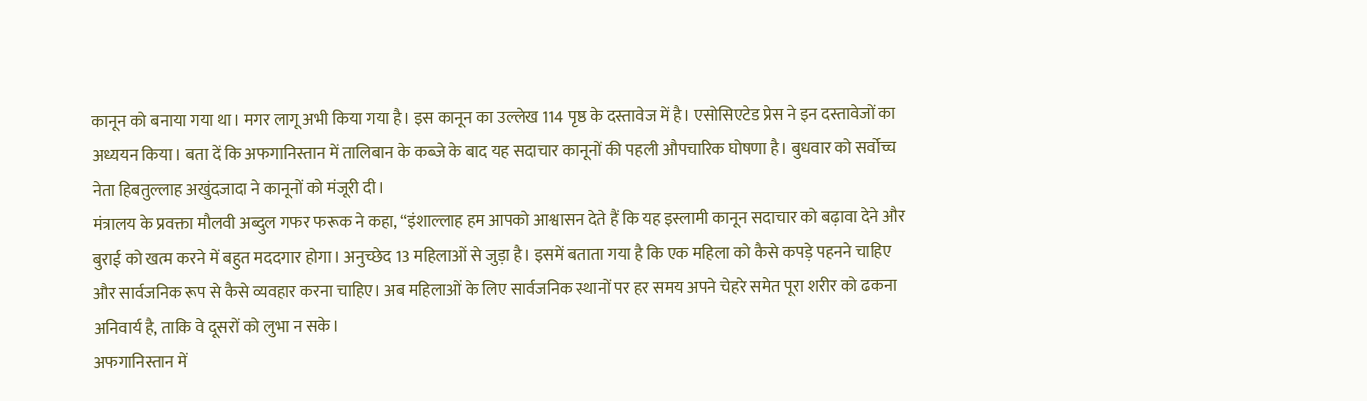कानून को बनाया गया था। मगर लागू अभी किया गया है। इस कानून का उल्लेख 114 पृष्ठ के दस्तावेज में है। एसोसिएटेड प्रेस ने इन दस्तावेजों का अध्ययन किया। बता दें कि अफगानिस्तान में तालिबान के कब्जे के बाद यह सदाचार कानूनों की पहली औपचारिक घोषणा है। बुधवार को सर्वोच्च नेता हिबतुल्लाह अखुंदजादा ने कानूनों को मंजूरी दी।
मंत्रालय के प्रवक्ता मौलवी अब्दुल गफर फरूक ने कहा, “इंशाल्लाह हम आपको आश्वासन देते हैं कि यह इस्लामी कानून सदाचार को बढ़ावा देने और बुराई को खत्म करने में बहुत मददगार होगा। अनुच्छेद 13 महिलाओं से जुड़ा है। इसमें बताता गया है कि एक महिला को कैसे कपड़े पहनने चाहिए और सार्वजनिक रूप से कैसे व्यवहार करना चाहिए। अब महिलाओं के लिए सार्वजनिक स्थानों पर हर समय अपने चेहरे समेत पूरा शरीर को ढकना अनिवार्य है, ताकि वे दूसरों को लुभा न सके।
अफगानिस्तान में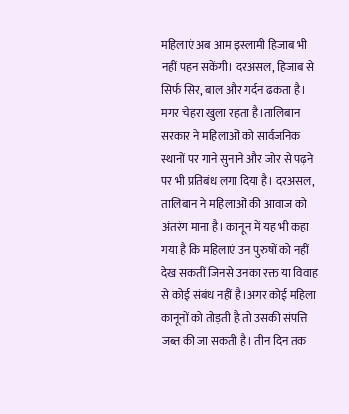महिलाएं अब आम इस्लामी हिजाब भी नहीं पहन सकेंगी। दरअसल, हिजाब से सिर्फ सिर, बाल और गर्दन ढकता है। मगर चेहरा खुला रहता है।तालिबान सरकार ने महिलाओं को सार्वजनिक स्थानों पर गाने सुनाने और जोर से पढ़ने पर भी प्रतिबंध लगा दिया है। दरअसल, तालिबान ने महिलाओं की आवाज को अंतरंग माना है। कानून में यह भी कहा गया है कि महिलाएं उन पुरुषों को नहीं देख सकतीं जिनसे उनका रक्त या विवाह से कोई संबंध नहीं है।अगर कोई महिला कानूनों को तोड़ती है तो उसकी संपत्ति जब्त की जा सकती है। तीन दिन तक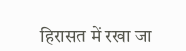हिरासत में रखा जा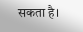सकता है।